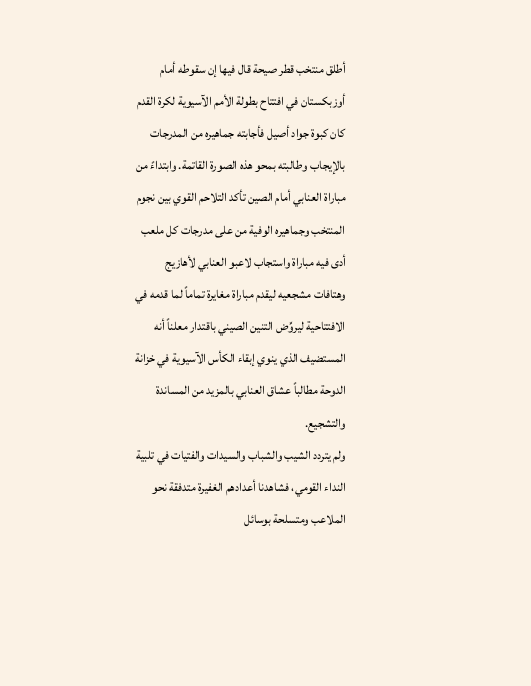أطلق منتخب قطر صيحة قال فيها إن سقوطه أمام أوزبكستان في افتتاح بطولة الأمم الآسيوية لكرة القدم كان كبوة جواد أصيل فأجابته جماهيره من المدرجات بالإيجاب وطالبته بمحو هذه الصورة القاتمة. وابتداءً من مباراة العنابي أمام الصين تأكد التلاحم القوي بين نجوم المنتخب وجماهيره الوفية من على مدرجات كل ملعب أدى فيه مباراة واستجاب لاعبو العنابي لأهازيج وهتافات مشجعيه ليقدم مباراة مغايرة تماماً لما قدمه في الافتتاحية ليروِّض التنين الصيني باقتدار معلناً أنه المستضيف الذي ينوي إبقاء الكأس الآسيوية في خزانة الدوحة مطالباً عشاق العنابي بالمزيد من المساندة والتشجيع.
ولم يتردد الشيب والشباب والسيدات والفتيات في تلبية النداء القومي، فشاهدنا أعدادهم الغفيرة متدفقة نحو الملاعب ومتسلحة بوسائل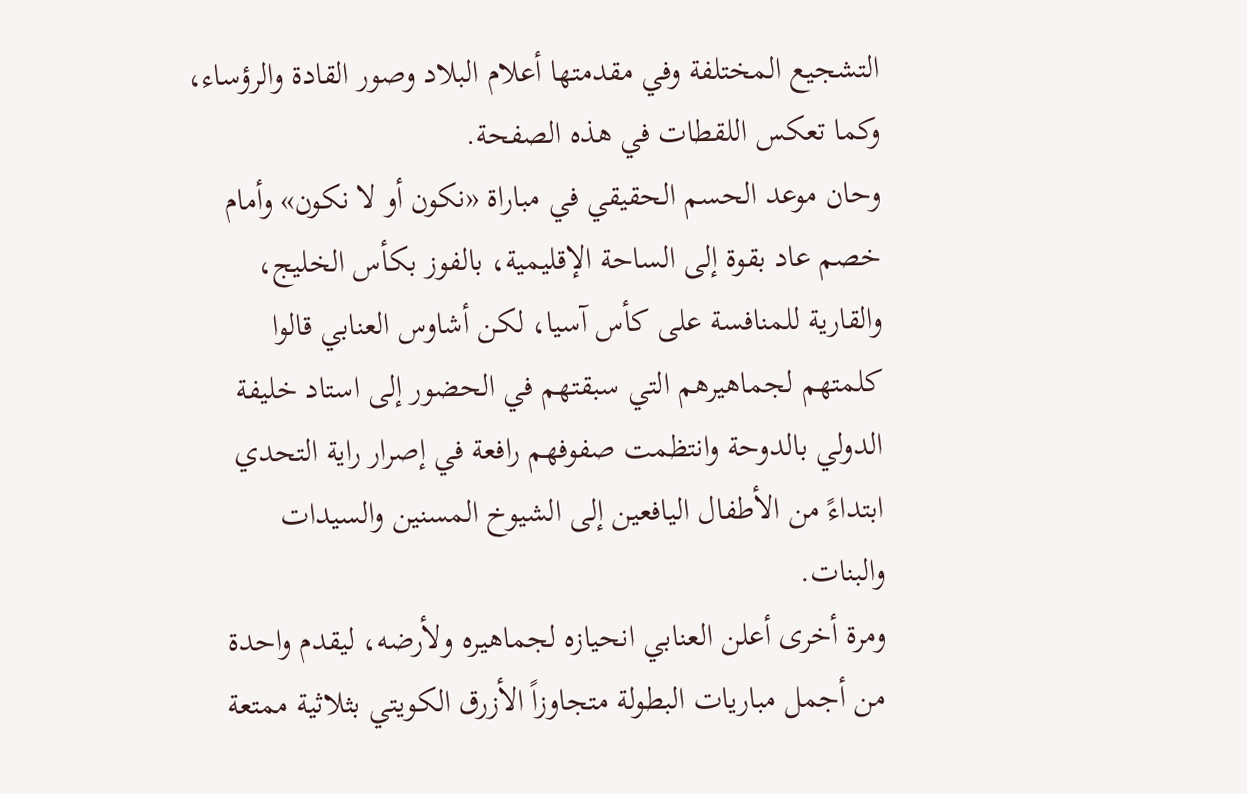التشجيع المختلفة وفي مقدمتها أعلام البلاد وصور القادة والرؤساء، وكما تعكس اللقطات في هذه الصفحة.
وحان موعد الحسم الحقيقي في مباراة «نكون أو لا نكون» وأمام خصم عاد بقوة إلى الساحة الإقليمية، بالفوز بكأس الخليج، والقارية للمنافسة على كأس آسيا، لكن أشاوس العنابي قالوا كلمتهم لجماهيرهم التي سبقتهم في الحضور إلى استاد خليفة الدولي بالدوحة وانتظمت صفوفهم رافعة في إصرار راية التحدي ابتداءً من الأطفال اليافعين إلى الشيوخ المسنين والسيدات والبنات.
ومرة أخرى أعلن العنابي انحيازه لجماهيره ولأرضه، ليقدم واحدة من أجمل مباريات البطولة متجاوزاً الأزرق الكويتي بثلاثية ممتعة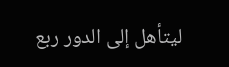ليتأهل إلى الدور ربع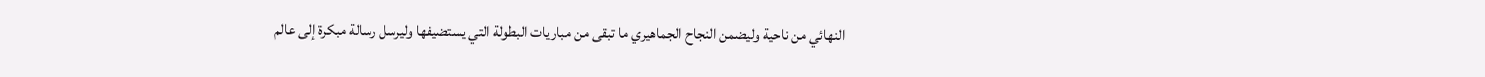النهائي من ناحية وليضمن النجاح الجماهيري ما تبقى من مباريات البطولة التي يستضيفها وليرسل رسالة مبكرة إلى عالم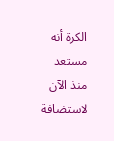الكرة أنه مستعد منذ الآن لاستضافة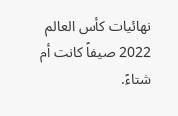نهائيات كأس العالم 2022 صيفاً كانت أم شتاءً.